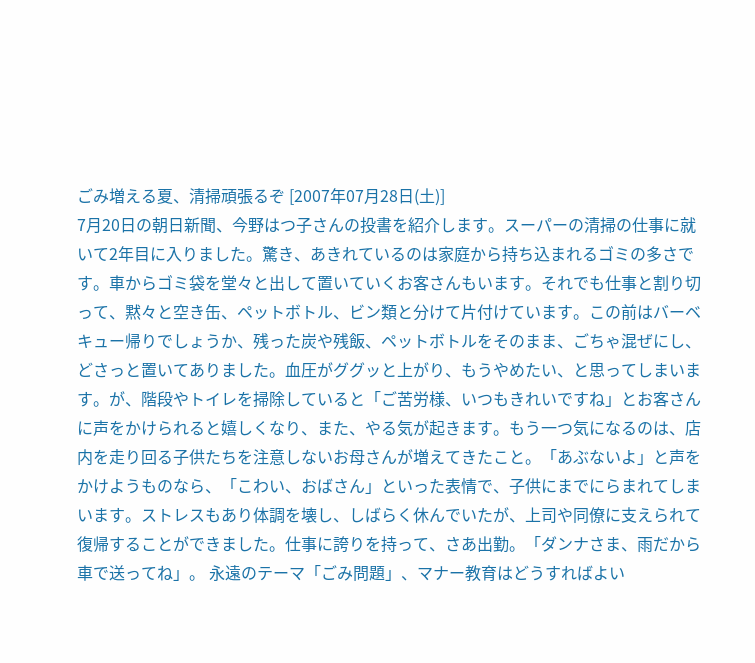ごみ増える夏、清掃頑張るぞ [2007年07月28日(土)]
7月20日の朝日新聞、今野はつ子さんの投書を紹介します。スーパーの清掃の仕事に就いて2年目に入りました。驚き、あきれているのは家庭から持ち込まれるゴミの多さです。車からゴミ袋を堂々と出して置いていくお客さんもいます。それでも仕事と割り切って、黙々と空き缶、ペットボトル、ビン類と分けて片付けています。この前はバーベキュー帰りでしょうか、残った炭や残飯、ペットボトルをそのまま、ごちゃ混ぜにし、どさっと置いてありました。血圧がググッと上がり、もうやめたい、と思ってしまいます。が、階段やトイレを掃除していると「ご苦労様、いつもきれいですね」とお客さんに声をかけられると嬉しくなり、また、やる気が起きます。もう一つ気になるのは、店内を走り回る子供たちを注意しないお母さんが増えてきたこと。「あぶないよ」と声をかけようものなら、「こわい、おばさん」といった表情で、子供にまでにらまれてしまいます。ストレスもあり体調を壊し、しばらく休んでいたが、上司や同僚に支えられて復帰することができました。仕事に誇りを持って、さあ出勤。「ダンナさま、雨だから車で送ってね」。 永遠のテーマ「ごみ問題」、マナー教育はどうすればよい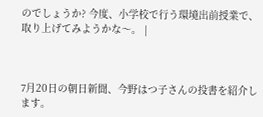のでしょうか? 今度、小学校で行う環境出前授業で、取り上げてみようかな〜。 |



7月20日の朝日新聞、今野はつ子さんの投書を紹介します。